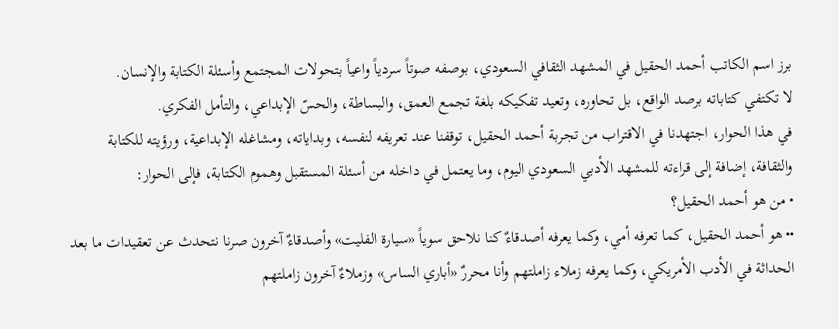برز اسم الكاتب أحمد الحقيل في المشهد الثقافي السعودي، بوصفه صوتاً سردياً واعياً بتحولات المجتمع وأسئلة الكتابة والإنسان.
لا تكتفي كتاباته برصد الواقع، بل تحاوره، وتعيد تفكيكه بلغة تجمع العمق، والبساطة، والحسّ الإبداعي، والتأمل الفكري.
في هذا الحوار، اجتهدنا في الاقتراب من تجربة أحمد الحقيل، توقفنا عند تعريفه لنفسه، وبداياته، ومشاغله الإبداعية، ورؤيته للكتابة والثقافة، إضافة إلى قراءته للمشهد الأدبي السعودي اليوم، وما يعتمل في داخله من أسئلة المستقبل وهموم الكتابة، فإلى الحوار:
• من هو أحمد الحقيل؟
•• هو أحمد الحقيل، كما تعرفه أمي، وكما يعرفه أصدقاءٌ كنا نلاحق سوياً «سيارة الفليت» وأصدقاءٌ آخرون صرنا نتحدث عن تعقيدات ما بعد الحداثة في الأدب الأمريكي، وكما يعرفه زملاء زاملتهم وأنا محررٌ «أباري الساس» وزملاءٌ آخرون زاملتهم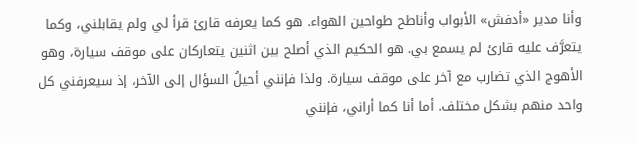وأنا مدير «أدفش» الأبواب وأناطح طواحين الهواء. هو كما يعرفه قارئ قرأ لي ولم يقابلني، وكما يتعرَّف عليه قارئ لم يسمع بي. هو الحكيم الذي أصلح بين اثنين يتعاركان على موقف سيارة، وهو الأهوج الذي تضارب مع آخر على موقف سيارة. ولذا فإنني أحيلُ السؤال إلى الآخر، إذ سيعرفني كل واحد منهم بشكل مختلف. أما أنا كما أراني، فإنني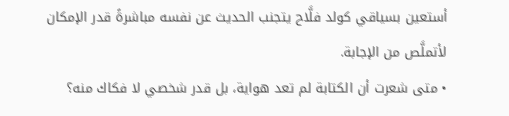أستعين بسياقي كولد فلَّاح يتجنب الحديث عن نفسه مباشرةً قدر الإمكان لأتملَّص من الإجابة.
• متى شعرت أن الكتابة لم تعد هواية، بل قدر شخصي لا فكاك منه؟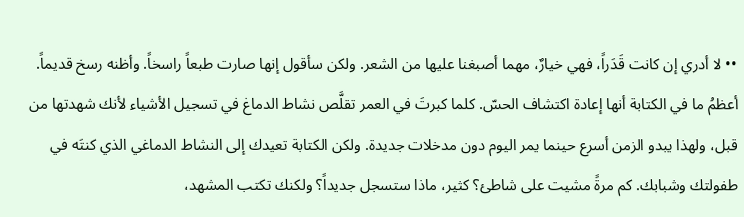•• لا أدري إن كانت قَدَراً، فهي خيارٌ، مهما أصبغنا عليها من الشعر. ولكن سأقول إنها صارت طبعاً راسخاً. وأظنه رسخ قديماً. أعظمُ ما في الكتابة أنها إعادة اكتشاف الحسّ. كلما كبرتَ في العمر تقلَّص نشاط الدماغ في تسجيل الأشياء لأنك شهدتها من قبل، ولهذا يبدو الزمن أسرع حينما يمر اليوم دون مدخلات جديدة. ولكن الكتابة تعيدك إلى النشاط الدماغي الذي كنتَه في طفولتك وشبابك. كم مرةً مشيت على شاطئ؟ كثير، ماذا ستسجل جديداً؟ ولكنك تكتب المشهد،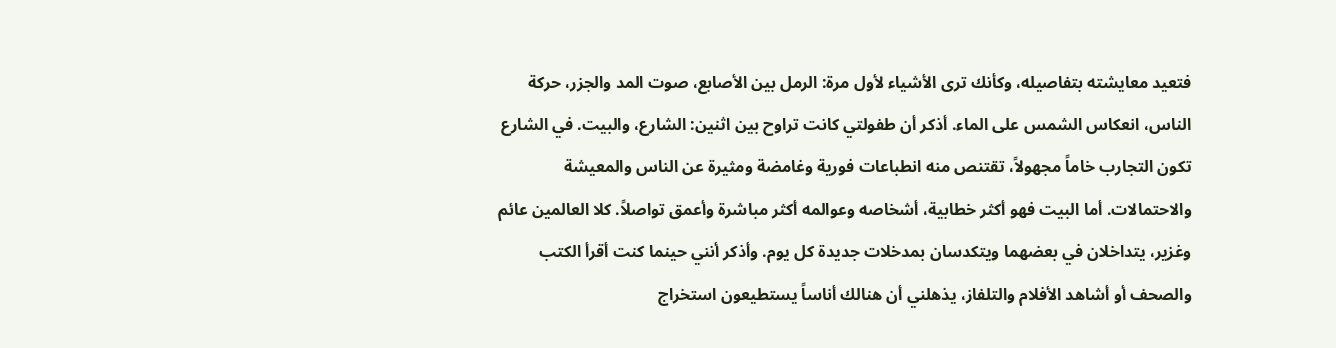فتعيد معايشته بتفاصيله، وكأنك ترى الأشياء لأول مرة: الرمل بين الأصابع، صوت المد والجزر، حركة الناس، انعكاس الشمس على الماء. أذكر أن طفولتي كانت تراوح بين اثنين: الشارع، والبيت. في الشارع تكون التجارب خاماً مجهولاً، تقتنص منه انطباعات فورية وغامضة ومثيرة عن الناس والمعيشة والاحتمالات. أما البيت فهو أكثر خطابية، أشخاصه وعوالمه أكثر مباشرة وأعمق تواصلاً. كلا العالمين عائم وغزير، يتداخلان في بعضهما ويتكدسان بمدخلات جديدة كل يوم. وأذكر أنني حينما كنت أقرأ الكتب والصحف أو أشاهد الأفلام والتلفاز، يذهلني أن هنالك أناساً يستطيعون استخراج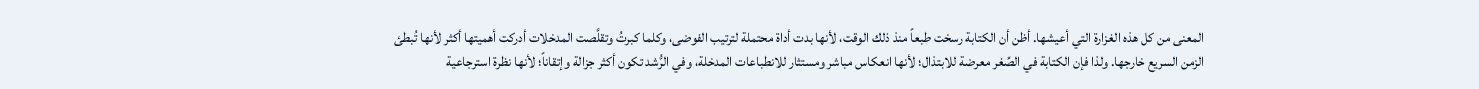المعنى من كل هذه الغزارة التي أعيشها. أظن أن الكتابة رسخت طبعاً منذ ذلك الوقت، لأنها بدت أداة محتملة لترتيب الفوضى، وكلما كبرتُ وتقلَّصت المدخلات أدركت أهميتها أكثر لأنها تُبطئ الزمن السريع خارجها. ولذا فإن الكتابة في الصِّغر معرضة للابتذال؛ لأنها انعكاس مباشر ومستثار للانطباعات المدخلة، وفي الرُّشد تكون أكثر جزالة وإتقاناً؛ لأنها نظرة استرجاعية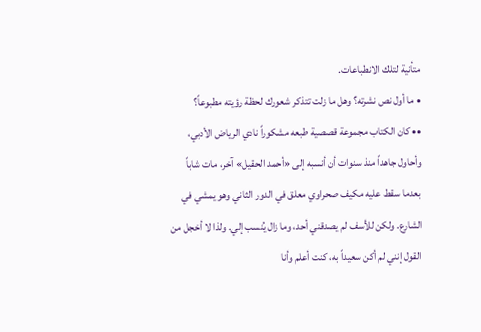متأنية لتلك الانطباعات.
• ما أول نص نشرته؟ وهل ما زلت تتذكر شعورك لحظة رؤيته مطبوعاً؟
•• كان الكتاب مجموعة قصصية طبعه مشكوراً نادي الرياض الأدبي، وأحاول جاهداً منذ سنوات أن أنسبه إلى «أحمد الحقيل» آخر، مات شاباً بعدما سقط عليه مكيف صحراوي معلق في الدور الثاني وهو يمشي في الشارع. ولكن للأسف لم يصدقني أحد، وما زال يُنسب إلي. ولذا لا أخجل من القول إنني لم أكن سعيداً به، كنت أعلم وأنا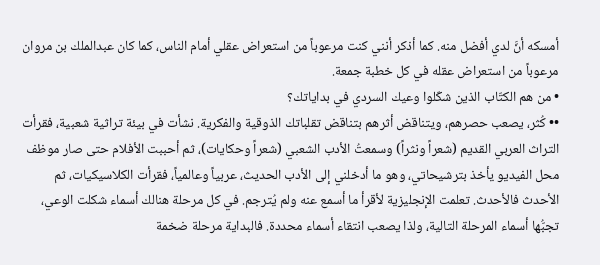أمسكه أنَّ لدي أفضل منه. كما أذكر أنني كنت مرعوباً من استعراض عقلي أمام الناس، كما كان عبدالملك بن مروان مرعوباً من استعراض عقله في كل خطبة جمعة.
• من هم الكتّاب الذين شكّلوا وعيك السردي في بداياتك؟
•• كُثر، يصعب حصرهم، ويتناقض أثرهم بتناقض تقلباتك الذوقية والفكرية. نشأت في بيئة تراثية شعبية، فقرأت التراث العربي القديم (شعراً ونثراً) وسمعتُ الأدب الشعبي (شعراً وحكايات)، ثم أحببت الأفلام حتى صار موظف محل الفيديو يأخذ بترشيحاتي، وهو ما أدخلني إلى الأدب الحديث، عربياً وعالمياً، فقرأت الكلاسيكيات، ثم الأحدث فالأحدث. تعلمت الإنجليزية لأقرأ ما أسمع عنه ولم يُترجم. في كل مرحلة هنالك أسماء شكلت الوعي، تجبُّها أسماء المرحلة التالية، ولذا يصعب انتقاء أسماء محددة. فالبداية مرحلة ضخمة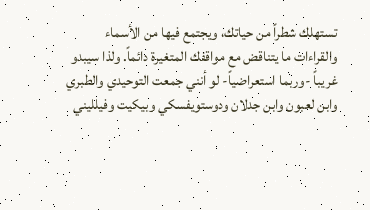تستهلك شطراً من حياتك، ويجتمع فيها من الأسماء والقراءات ما يتناقض مع مواقفك المتغيرة دائماً. ولذا سيبدو غريباً -وربما استعراضياً- لو أنني جمعت التوحيدي والطبري وابن لعبون وابن جدلان ودوستويفسكي وبيكيت وفيلليني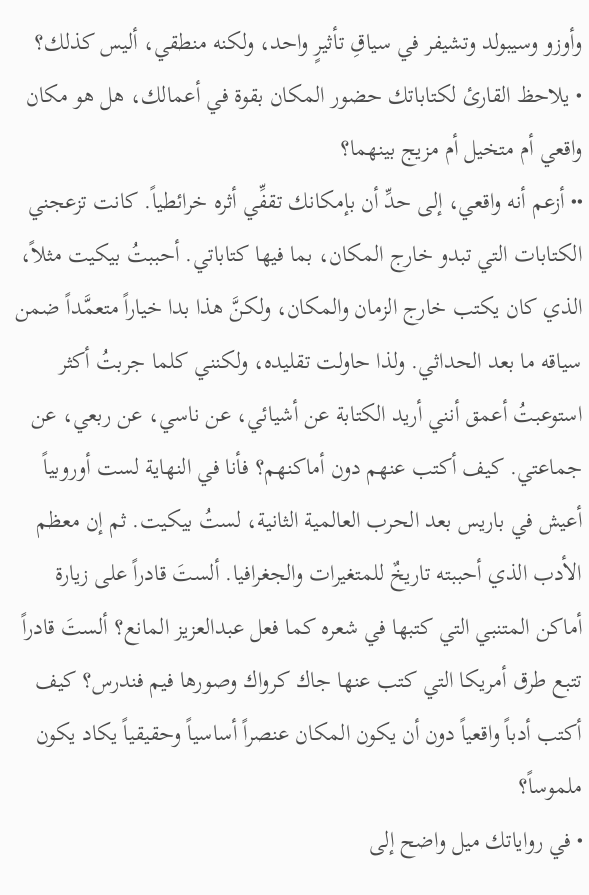وأوزو وسيبولد وتشيفر في سياقِ تأثيرٍ واحد، ولكنه منطقي، أليس كذلك؟
• يلاحظ القارئ لكتاباتك حضور المكان بقوة في أعمالك، هل هو مكان واقعي أم متخيل أم مزيج بينهما؟
•• أزعم أنه واقعي، إلى حدِّ أن بإمكانك تقفِّي أثره خرائطياً. كانت تزعجني الكتابات التي تبدو خارج المكان، بما فيها كتاباتي. أحببتُ بيكيت مثلاً، الذي كان يكتب خارج الزمان والمكان، ولكنَّ هذا بدا خياراً متعمَّداً ضمن سياقه ما بعد الحداثي. ولذا حاولت تقليده، ولكنني كلما جربتُ أكثر استوعبتُ أعمق أنني أريد الكتابة عن أشيائي، عن ناسي، عن ربعي، عن جماعتي. كيف أكتب عنهم دون أماكنهم؟ فأنا في النهاية لست أوروبياً أعيش في باريس بعد الحرب العالمية الثانية، لستُ بيكيت. ثم إن معظم الأدب الذي أحببته تاريخٌ للمتغيرات والجغرافيا. ألستَ قادراً على زيارة أماكن المتنبي التي كتبها في شعره كما فعل عبدالعزيز المانع؟ ألستَ قادراً تتبع طرق أمريكا التي كتب عنها جاك كرواك وصورها فيم فندرس؟ كيف أكتب أدباً واقعياً دون أن يكون المكان عنصراً أساسياً وحقيقياً يكاد يكون ملموساً؟
• في رواياتك ميل واضح إلى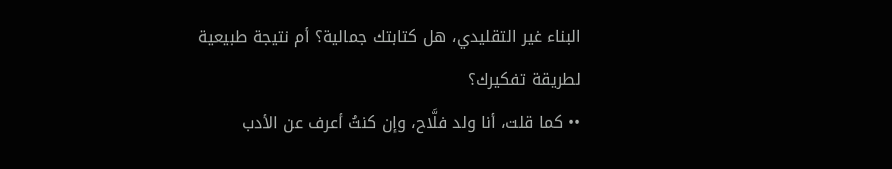البناء غير التقليدي، هل كتابتك جمالية؟ أم نتيجة طبيعية لطريقة تفكيرك؟
•• كما قلت، أنا ولد فلَّاح، وإن كنتُ أعرف عن الأدب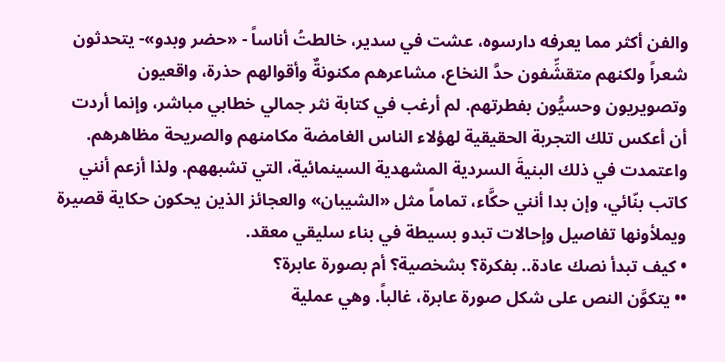والفن أكثر مما يعرفه دارسوه، عشت في سدير، خالطتُ أناساً - «حضر وبدو»- يتحدثون شعراً ولكنهم متقشِّفون حدَّ النخاع، مشاعرهم مكنونةٌ وأقوالهم حذرة، واقعيون وتصويريون وحسيُّون بفطرتهم. لم أرغب في كتابة نثر جمالي خطابي مباشر، وإنما أردت أن أعكس تلك التجربة الحقيقية لهؤلاء الناس الغامضة مكامنهم والصريحة مظاهرهم. واعتمدت في ذلك البنيةَ السردية المشهدية السينمائية، التي تشبههم. ولذا أزعم أنني كاتب بنّائي، وإن بدا أنني حكَّاء، تماماً مثل «الشيبان» والعجائز الذين يحكون حكاية قصيرة ويملأونها تفاصيل وإحالات تبدو بسيطة في بناء سليقي معقد.
• كيف تبدأ نصك عادة.. بفكرة؟ بشخصية؟ أم بصورة عابرة؟
•• يتكوَّن النص على شكل صورة عابرة، غالباً. وهي عملية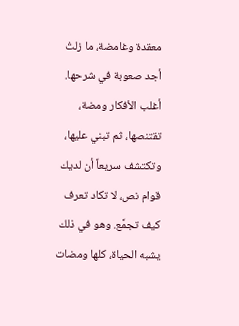معقدة وغامضة، ما زلتُ أجد صعوبة في شرحها. أغلب الأفكار ومضة، تقتنصها، ثم تبني عليها، وتكتشف سريعاً أن لديك قوام نص، لا تكاد تعرف كيف تجمَّع. وهو في ذلك يشبه الحياة، كلها ومضات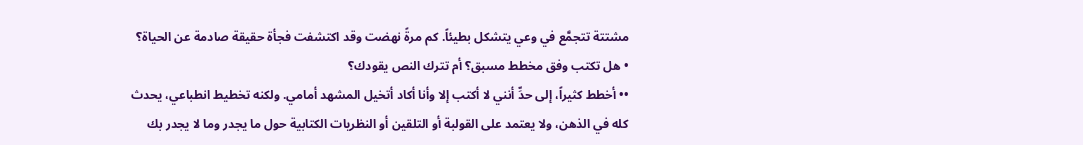مشتتة تتجمَّع في وعي يتشكل بطيئاً. كم مرةً نهضت وقد اكتشفت فجأة حقيقة صادمة عن الحياة؟
• هل تكتب وفق مخطط مسبق؟ أم تترك النص يقودك؟
•• أخطط كثيراً، إلى حدِّ أنني لا أكتب إلا وأنا أكاد أتخيل المشهد أمامي. ولكنه تخطيط انطباعي، يحدث كله في الذهن، ولا يعتمد على القولبة أو التلقين أو النظريات الكتابية حول ما يجدر وما لا يجدر بك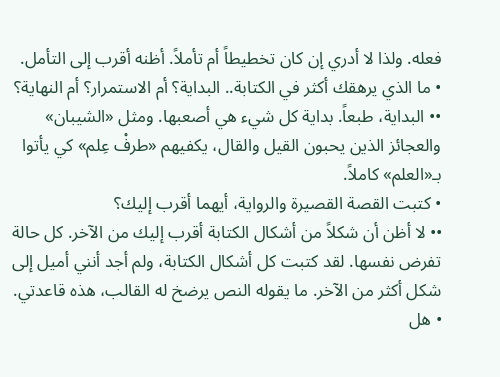فعله. ولذا لا أدري إن كان تخطيطاً أم تأملاً. أظنه أقرب إلى التأمل.
• ما الذي يرهقك أكثر في الكتابة.. البداية؟ أم الاستمرار؟ أم النهاية؟
•• البداية، طبعاً. بداية كل شيء هي أصعبها. ومثل «الشيبان» والعجائز الذين يحبون القيل والقال، يكفيهم «طرفْ عِلم» كي يأتوا بـ«العلم» كاملاً.
• كتبت القصة القصيرة والرواية، أيهما أقرب إليك؟
•• لا أظن أن شكلاً من أشكال الكتابة أقرب إليك من الآخر. كل حالة تفرض نفسها. لقد كتبت كل أشكال الكتابة، ولم أجد أنني أميل إلى شكل أكثر من الآخر. ما يقوله النص يرضخ له القالب، هذه قاعدتي.
• هل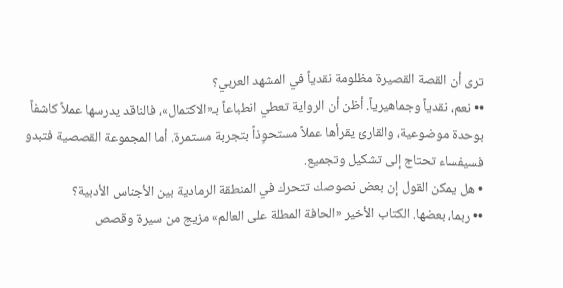ترى أن القصة القصيرة مظلومة نقدياً في المشهد العربي؟
•• نعم، نقدياً وجماهيرياً. أظن أن الرواية تعطي انطباعاً بـ«الاكتمال»، فالناقد يدرسها عملاً كاشفاً بوحدة موضوعية، والقارئ يقرأها عملاً مستحوِذاً بتجربة مستمرة. أما المجموعة القصصية فتبدو فسيفساء تحتاج إلى تشكيل وتجميع.
• هل يمكن القول إن بعض نصوصك تتحرك في المنطقة الرمادية بين الأجناس الأدبية؟
•• ربما، بعضها. الكتاب الأخير «الحافة المطلة على العالم» مزيج من سيرة وقصص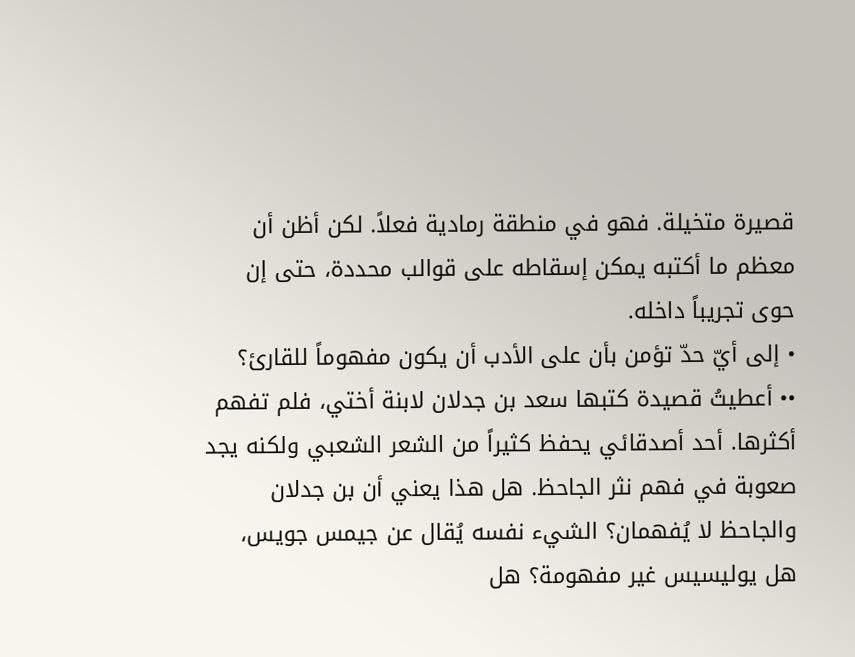قصيرة متخيلة. فهو في منطقة رمادية فعلاً. لكن أظن أن معظم ما أكتبه يمكن إسقاطه على قوالب محددة، حتى إن حوى تجريباً داخله.
• إلى أيّ حدّ تؤمن بأن على الأدب أن يكون مفهوماً للقارئ؟
•• أعطيتُ قصيدة كتبها سعد بن جدلان لابنة أختي، فلم تفهم أكثرها. أحد أصدقائي يحفظ كثيراً من الشعر الشعبي ولكنه يجد صعوبة في فهم نثر الجاحظ. هل هذا يعني أن بن جدلان والجاحظ لا يُفهمان؟ الشيء نفسه يُقال عن جيمس جويس، هل يوليسيس غير مفهومة؟ هل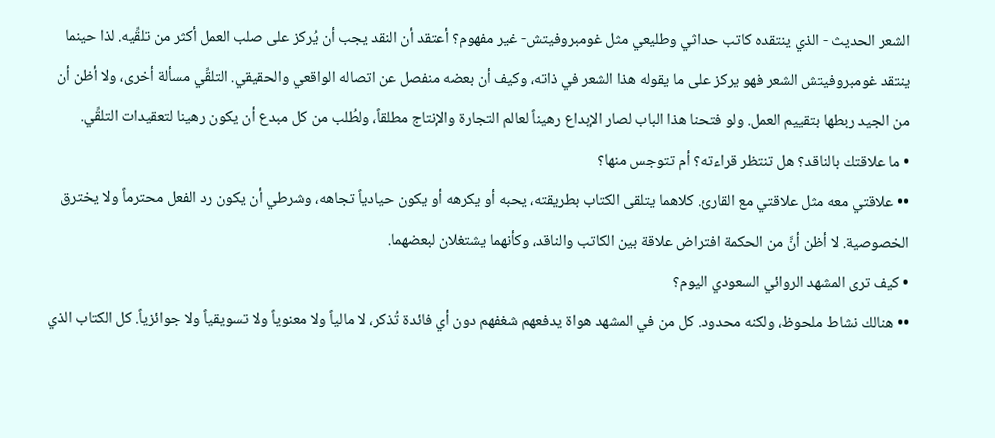الشعر الحديث - الذي ينتقده كاتب حداثي وطليعي مثل غومبروفيتش- غير مفهوم؟ أعتقد أن النقد يجب أن يُركز على صلب العمل أكثر من تلقِّيه. لذا حينما ينتقد غومبروفيتش الشعر فهو يركز على ما يقوله هذا الشعر في ذاته، وكيف أن بعضه منفصل عن اتصاله الواقعي والحقيقي. التلقِّي مسألة أخرى، ولا أظن أن من الجيد ربطها بتقييم العمل. ولو فتحنا هذا الباب لصار الإبداع رهيناً لعالم التجارة والإنتاج مطلقاً، ولطُلب من كل مبدع أن يكون رهينا لتعقيدات التلقِّي.
• ما علاقتك بالناقد؟ هل تنتظر قراءته؟ أم تتوجس منها؟
•• علاقتي معه مثل علاقتي مع القارئ. كلاهما يتلقى الكتاب بطريقته، يحبه أو يكرهه أو يكون حيادياً تجاهه، وشرطي أن يكون رد الفعل محترماً ولا يخترق الخصوصية. لا أظن أنَّ من الحكمة افتراض علاقة بين الكاتب والناقد، وكأنهما يشتغلان لبعضهما.
• كيف ترى المشهد الروائي السعودي اليوم؟
•• هنالك نشاط ملحوظ، ولكنه محدود. كل من في المشهد هواة يدفعهم شغفهم دون أي فائدة تُذكر، لا مالياً ولا معنوياً ولا تسويقياً ولا جوائزياً. كل الكتاب الذي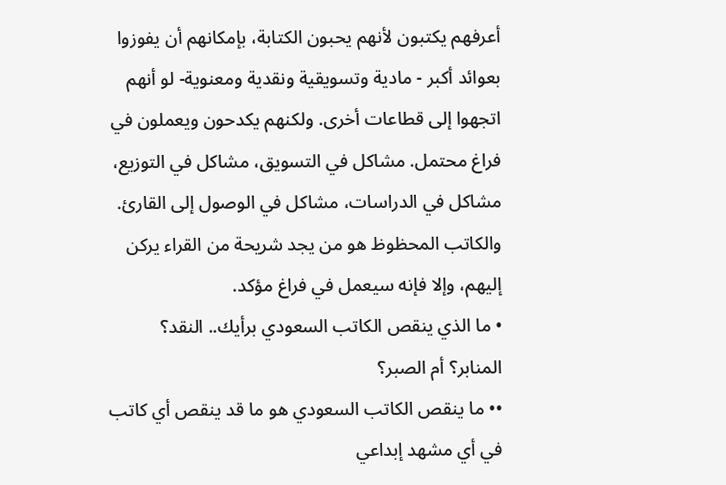أعرفهم يكتبون لأنهم يحبون الكتابة، بإمكانهم أن يفوزوا بعوائد أكبر - مادية وتسويقية ونقدية ومعنوية- لو أنهم اتجهوا إلى قطاعات أخرى. ولكنهم يكدحون ويعملون في فراغ محتمل. مشاكل في التسويق، مشاكل في التوزيع، مشاكل في الدراسات، مشاكل في الوصول إلى القارئ. والكاتب المحظوظ هو من يجد شريحة من القراء يركن إليهم، وإلا فإنه سيعمل في فراغ مؤكد.
• ما الذي ينقص الكاتب السعودي برأيك.. النقد؟ المنابر؟ أم الصبر؟
•• ما ينقص الكاتب السعودي هو ما قد ينقص أي كاتب في أي مشهد إبداعي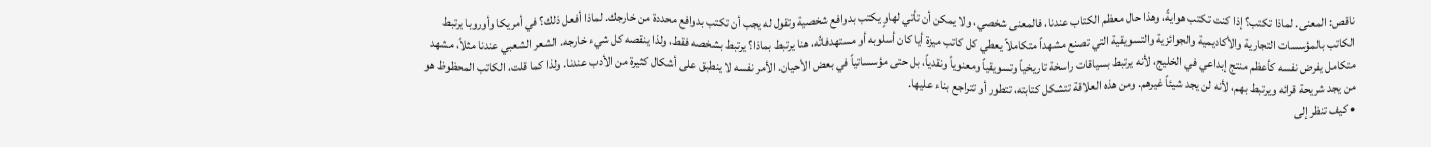ناقص: المعنى. لماذا تكتب؟ إذا كنت تكتب هوايةً، وهذا حال معظم الكتاب عندنا، فالمعنى شخصي، ولا يمكن أن تأتي لهاوٍ يكتب بدوافع شخصية وتقول له يجب أن تكتب بدوافع محددة من خارجك. لماذا أفعل ذلك؟ في أمريكا وأوروبا يرتبط الكاتب بالمؤسسات التجارية والأكاديمية والجوائزية والتسويقية التي تصنع مشهداً متكاملاً يعطي كل كاتب ميزة أيا كان أسلوبه أو مستهدفاتُه، هنا يرتبط بماذا؟ يرتبط بشخصه فقط، ولذا ينقصه كل شيء خارجه. الشعر الشعبي عندنا مثلاً، مشهد متكامل يفرض نفسه كأعظم منتج إبداعي في الخليج، لأنه يرتبط بسياقات راسخة تاريخياً وتسويقياً ومعنوياً ونقدياً، بل حتى مؤسساتياً في بعض الأحيان. الأمر نفسه لا ينطبق على أشكال كثيرة من الأدب عندنا. ولذا كما قلت، الكاتب المحظوظ هو من يجد شريحة قرائه ويرتبط بهم، لأنه لن يجد شيئاً غيرهم. ومن هذه العلاقة تتشكل كتابته، تتطور أو تتراجع بناء عليها.
• كيف تنظر إلى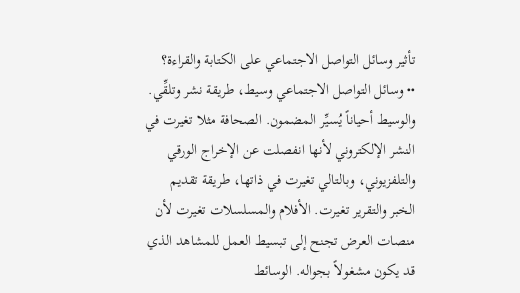تأثير وسائل التواصل الاجتماعي على الكتابة والقراءة؟
•• وسائل التواصل الاجتماعي وسيط، طريقة نشر وتلقِّي. والوسيط أحياناً يُسيِّر المضمون. الصحافة مثلا تغيرت في النشر الإلكتروني لأنها انفصلت عن الإخراج الورقي والتلفزيوني، وبالتالي تغيرت في ذاتها، طريقة تقديم الخبر والتقرير تغيرت. الأفلام والمسلسلات تغيرت لأن منصات العرض تجنح إلى تبسيط العمل للمشاهد الذي قد يكون مشغولاً بجواله. الوسائط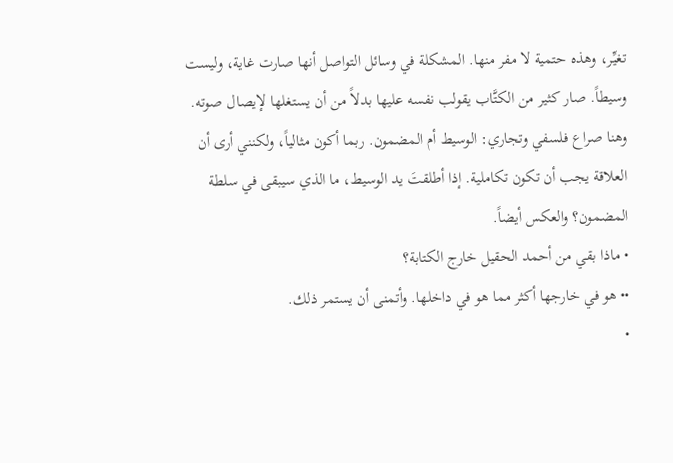تغيِّر، وهذه حتمية لا مفر منها. المشكلة في وسائل التواصل أنها صارت غاية، وليست وسيطاً. صار كثير من الكتَّاب يقولب نفسه عليها بدلاً من أن يستغلها لإيصال صوته. وهنا صراع فلسفي وتجاري: الوسيط أم المضمون. ربما أكون مثالياً، ولكنني أرى أن العلاقة يجب أن تكون تكاملية. إذا أطلقتَ يد الوسيط، ما الذي سيبقى في سلطة المضمون؟ والعكس أيضاً.
• ماذا بقي من أحمد الحقيل خارج الكتابة؟
•• هو في خارجها أكثر مما هو في داخلها. وأتمنى أن يستمر ذلك.
•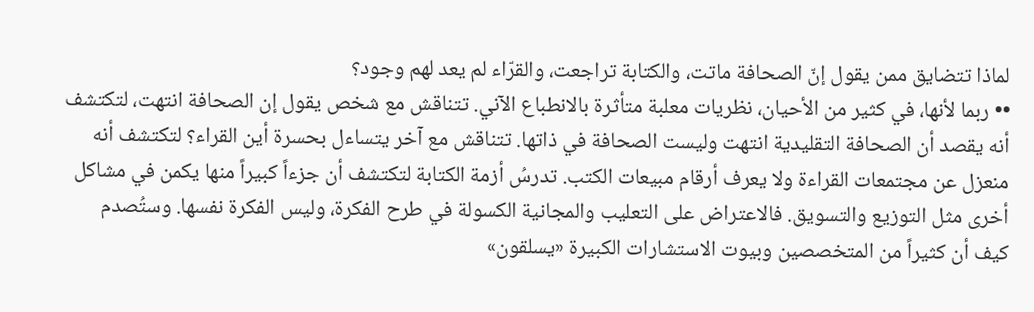لماذا تتضايق ممن يقول إنّ الصحافة ماتت، والكتابة تراجعت، والقرّاء لم يعد لهم وجود؟
•• ربما لأنها، في كثير من الأحيان، نظريات معلبة متأثرة بالانطباع الآني. تتناقش مع شخص يقول إن الصحافة انتهت، لتكتشف أنه يقصد أن الصحافة التقليدية انتهت وليست الصحافة في ذاتها. تتناقش مع آخر يتساءل بحسرة أين القراء؟ لتكتشف أنه منعزل عن مجتمعات القراءة ولا يعرف أرقام مبيعات الكتب. تدرسُ أزمة الكتابة لتكتشف أن جزءاً كبيراً منها يكمن في مشاكل أخرى مثل التوزيع والتسويق. فالاعتراض على التعليب والمجانية الكسولة في طرح الفكرة، وليس الفكرة نفسها. وستُصدم كيف أن كثيراً من المتخصصين وبيوت الاستشارات الكبيرة «يسلقون»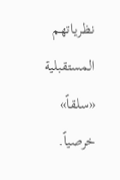نظرياتهم المستقبلية «سلقاً» خرصياً.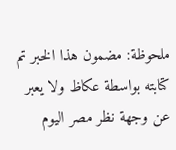ملحوظة: مضمون هذا الخبر تم كتابته بواسطة عكاظ ولا يعبر عن وجهة نظر مصر اليوم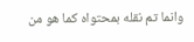وانما تم نقله بمحتواه كما هو من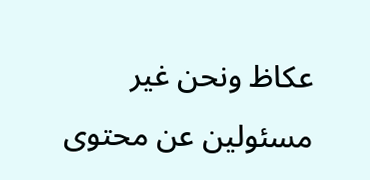عكاظ ونحن غير مسئولين عن محتوى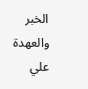الخبر والعهدة علي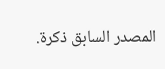المصدر السابق ذكرة.